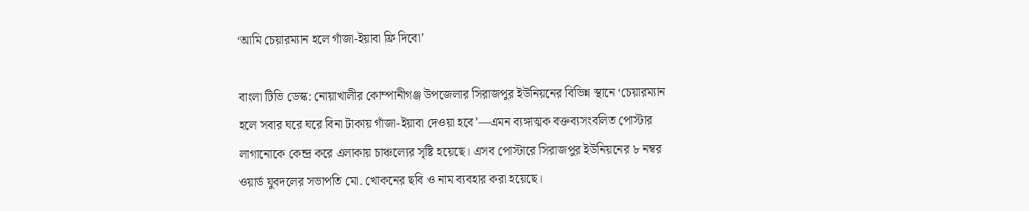‘আমি চেয়ারম্যান হলে গাঁজা-ইয়াবা ফ্রি দিবো’

বাংলা টিভি ডেস্ক: নোয়াখালীর কোম্পানীগঞ্জ উপজেলার সিরাজপুর ইউনিয়নের বিভিন্ন স্থানে ‘চেয়ারম্যান হলে সবার ঘরে ঘরে বিনা টাকায় গাঁজা-ইয়াবা দেওয়া হবে’—এমন ব্যঙ্গাত্মক বক্তব্যসংবলিত পোস্টার লাগানোকে কেন্দ্র করে এলাকায় চাঞ্চল্যের সৃষ্টি হয়েছে। এসব পোস্টারে সিরাজপুর ইউনিয়নের ৮ নম্বর ওয়ার্ড যুবদলের সভাপতি মো. খোকনের ছবি ও নাম ব্যবহার করা হয়েছে।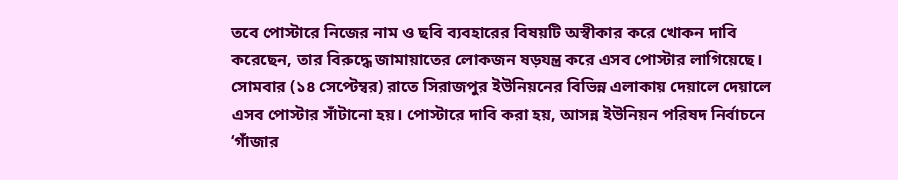তবে পোস্টারে নিজের নাম ও ছবি ব্যবহারের বিষয়টি অস্বীকার করে খোকন দাবি করেছেন, তার বিরুদ্ধে জামায়াতের লোকজন ষড়যন্ত্র করে এসব পোস্টার লাগিয়েছে।
সোমবার (১৪ সেপ্টেম্বর) রাতে সিরাজপুর ইউনিয়নের বিভিন্ন এলাকায় দেয়ালে দেয়ালে এসব পোস্টার সাঁটানো হয়। পোস্টারে দাবি করা হয়, আসন্ন ইউনিয়ন পরিষদ নির্বাচনে ‘গাঁজার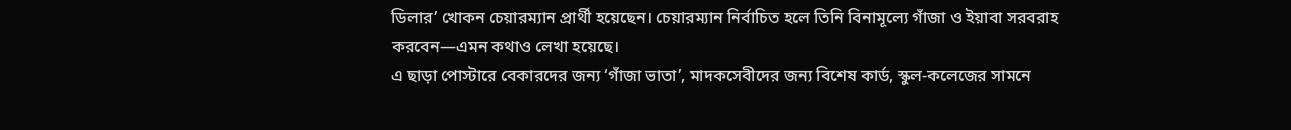ডিলার’ খোকন চেয়ারম্যান প্রার্থী হয়েছেন। চেয়ারম্যান নির্বাচিত হলে তিনি বিনামূল্যে গাঁজা ও ইয়াবা সরবরাহ করবেন—এমন কথাও লেখা হয়েছে।
এ ছাড়া পোস্টারে বেকারদের জন্য ‘গাঁজা ভাতা’, মাদকসেবীদের জন্য বিশেষ কার্ড, স্কুল-কলেজের সামনে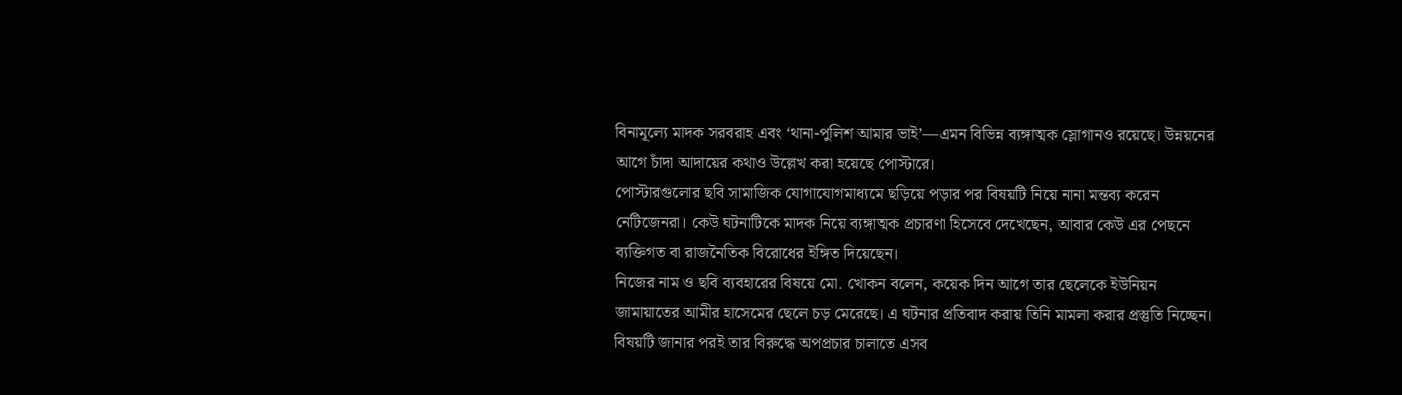বিনামূল্যে মাদক সরবরাহ এবং ‘থানা-পুলিশ আমার ভাই’—এমন বিভিন্ন ব্যঙ্গাত্মক স্লোগানও রয়েছে। উন্নয়নের আগে চাঁদা আদায়ের কথাও উল্লেখ করা হয়েছে পোস্টারে।
পোস্টারগুলোর ছবি সামাজিক যোগাযোগমাধ্যমে ছড়িয়ে পড়ার পর বিষয়টি নিয়ে নানা মন্তব্য করেন নেটিজেনরা। কেউ ঘটনাটিকে মাদক নিয়ে ব্যঙ্গাত্মক প্রচারণা হিসেবে দেখেছেন, আবার কেউ এর পেছনে ব্যক্তিগত বা রাজনৈতিক বিরোধের ইঙ্গিত দিয়েছেন।
নিজের নাম ও ছবি ব্যবহারের বিষয়ে মো. খোকন বলেন, কয়েক দিন আগে তার ছেলেকে ইউনিয়ন জামায়াতের আমীর হাসেমের ছেলে চড় মেরেছে। এ ঘটনার প্রতিবাদ করায় তিনি মামলা করার প্রস্তুতি নিচ্ছেন। বিষয়টি জানার পরই তার বিরুদ্ধে অপপ্রচার চালাতে এসব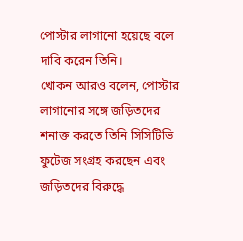পোস্টার লাগানো হয়েছে বলে দাবি করেন তিনি।
খোকন আরও বলেন, পোস্টার লাগানোর সঙ্গে জড়িতদের শনাক্ত করতে তিনি সিসিটিভি ফুটেজ সংগ্রহ করছেন এবং জড়িতদের বিরুদ্ধে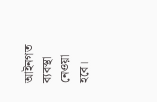আইনগত ব্যবস্থা নেওয়া হবে।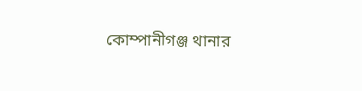কোম্পানীগঞ্জ থানার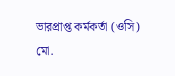ভারপ্রাপ্ত কর্মকর্তা (ওসি) মো.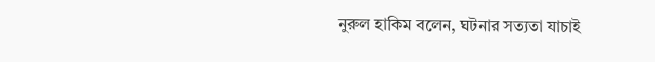নুরুল হাকিম বলেন, ঘটনার সত্যতা যাচাই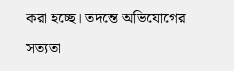করা হচ্ছে। তদন্তে অভিযোগের সত্যতা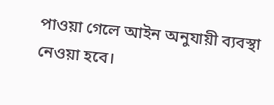পাওয়া গেলে আইন অনুযায়ী ব্যবস্থা নেওয়া হবে।